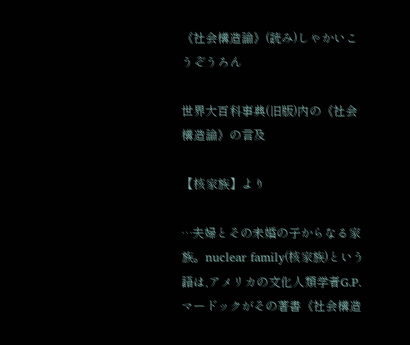《社会構造論》(読み)しゃかいこうぞうろん

世界大百科事典(旧版)内の《社会構造論》の言及

【核家族】より

…夫婦とその未婚の子からなる家族。nuclear family(核家族)という語は,アメリカの文化人類学者G.P.マードックがその著書《社会構造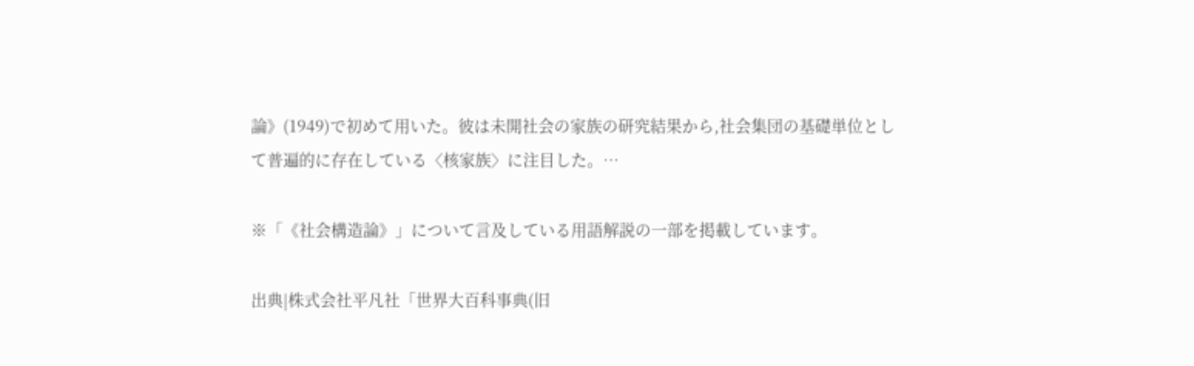論》(1949)で初めて用いた。彼は未開社会の家族の研究結果から,社会集団の基礎単位として普遍的に存在している〈核家族〉に注目した。…

※「《社会構造論》」について言及している用語解説の一部を掲載しています。

出典|株式会社平凡社「世界大百科事典(旧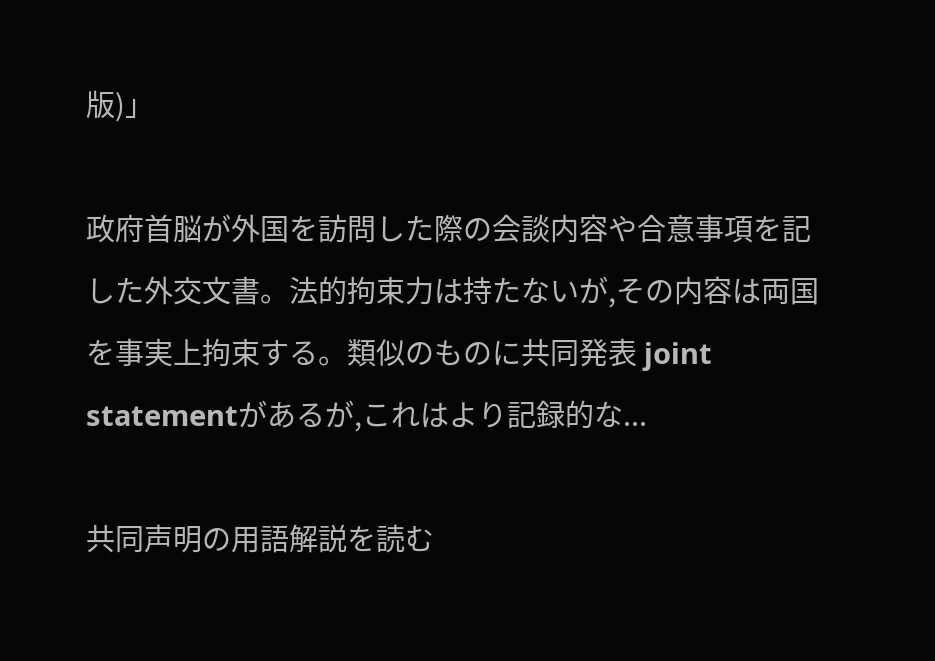版)」

政府首脳が外国を訪問した際の会談内容や合意事項を記した外交文書。法的拘束力は持たないが,その内容は両国を事実上拘束する。類似のものに共同発表 joint statementがあるが,これはより記録的な...

共同声明の用語解説を読む